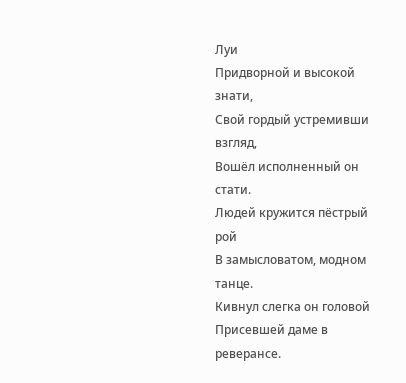Луи
Придворной и высокой знати,
Свой гордый устремивши взгляд,
Вошёл исполненный он стати.
Людей кружится пёстрый рой
В замысловатом, модном танце.
Кивнул слегка он головой
Присевшей даме в реверансе.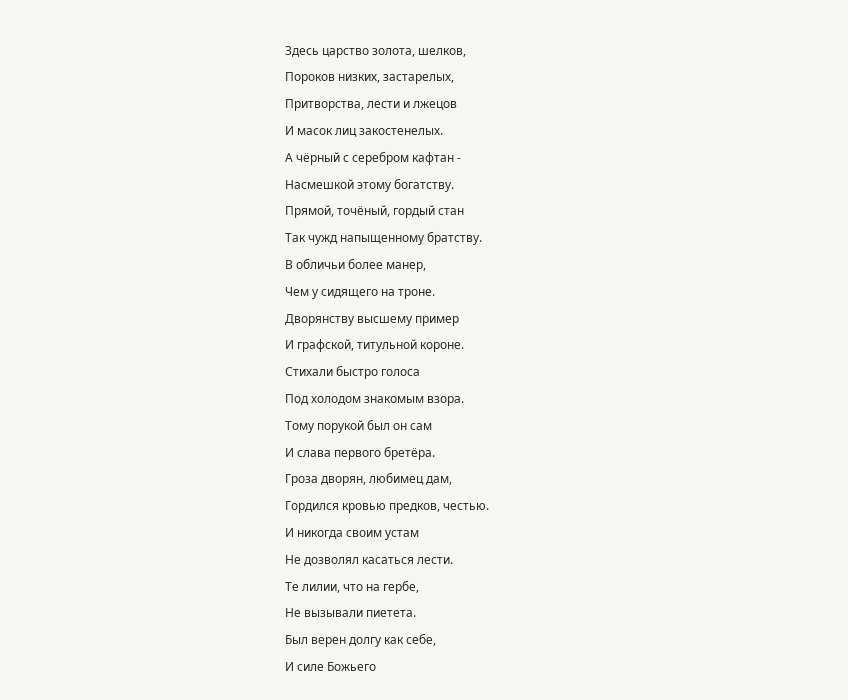Здесь царство золота, шелков,
Пороков низких, застарелых,
Притворства, лести и лжецов
И масок лиц закостенелых.
А чёрный с серебром кафтан -
Насмешкой этому богатству.
Прямой, точёный, гордый стан
Так чужд напыщенному братству.
В обличьи более манер,
Чем у сидящего на троне.
Дворянству высшему пример
И графской, титульной короне.
Стихали быстро голоса
Под холодом знакомым взора.
Тому порукой был он сам
И слава первого бретёра.
Гроза дворян, любимец дам,
Гордился кровью предков, честью.
И никогда своим устам
Не дозволял касаться лести.
Те лилии, что на гербе,
Не вызывали пиетета.
Был верен долгу как себе,
И силе Божьего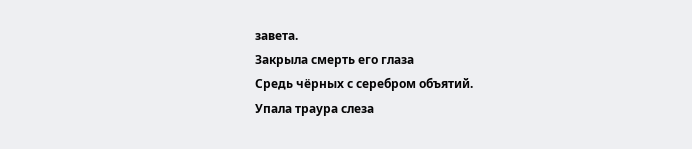завета.
Закрыла смерть его глаза
Средь чёрных с серебром объятий.
Упала траура слеза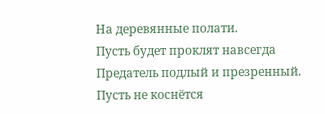На деревянные полати.
Пусть будет проклят навсегда
Предатель подлый и презренный.
Пусть не коснётся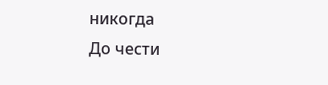никогда
До чести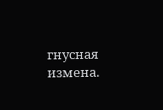гнусная измена.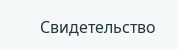Свидетельство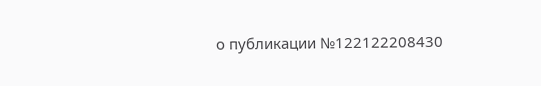о публикации №122122208430